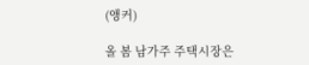(앵커)

올 봄 남가주 주택시장은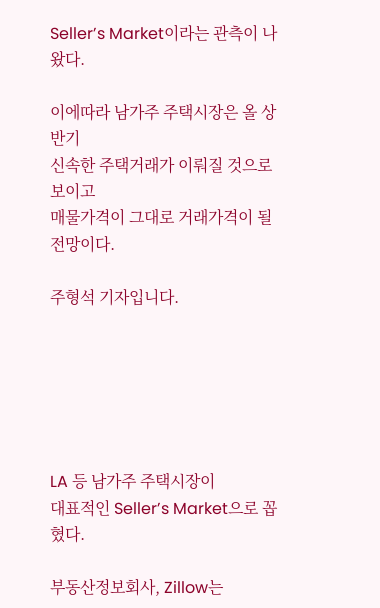Seller’s Market이라는 관측이 나왔다.

이에따라 남가주 주택시장은 올 상반기
신속한 주택거래가 이뤄질 것으로 보이고
매물가격이 그대로 거래가격이 될 전망이다.

주형석 기자입니다.






LA 등 남가주 주택시장이
대표적인 Seller’s Market으로 꼽혔다.

부동산정보회사, Zillow는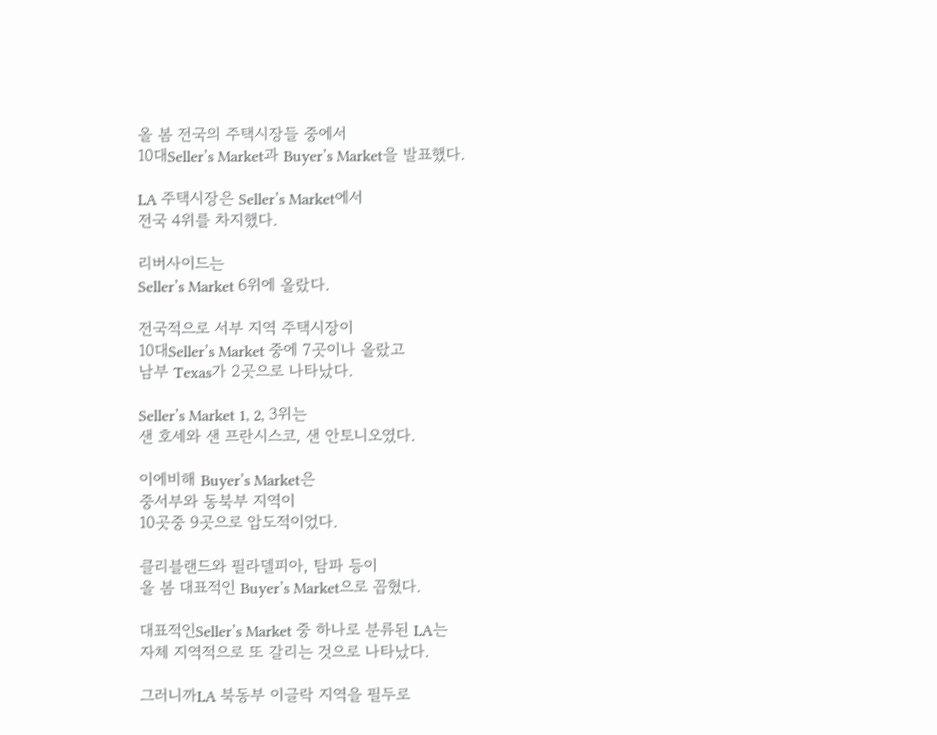올 봄 전국의 주택시장들 중에서
10대Seller’s Market과 Buyer’s Market을 발표했다.

LA 주택시장은 Seller’s Market에서
전국 4위를 차지했다.

리버사이드는
Seller’s Market 6위에 올랐다.

전국적으로 서부 지역 주택시장이
10대Seller’s Market 중에 7곳이나 올랐고
남부 Texas가 2곳으로 나타났다.

Seller’s Market 1, 2, 3위는
샌 호세와 샌 프란시스코, 샌 안토니오였다.

이에비해 Buyer’s Market은
중서부와 동북부 지역이
10곳중 9곳으로 압도적이었다.

클리블랜드와 필라델피아, 탐파 등이
올 봄 대표적인 Buyer’s Market으로 꼽혔다.

대표적인Seller’s Market 중 하나로 분류된 LA는
자체 지역적으로 또 갈리는 것으로 나타났다.

그러니까LA 북동부 이글락 지역을 필두로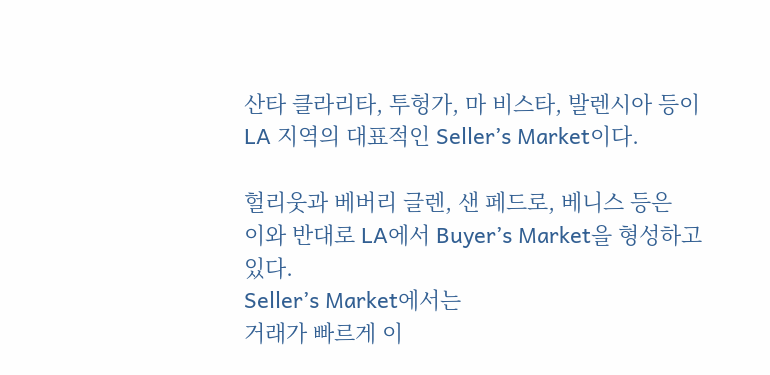산타 클라리타, 투헝가, 마 비스타, 발렌시아 등이
LA 지역의 대표적인 Seller’s Market이다.

헐리웃과 베버리 글렌, 샌 페드로, 베니스 등은
이와 반대로 LA에서 Buyer’s Market을 형성하고 있다.
Seller’s Market에서는
거래가 빠르게 이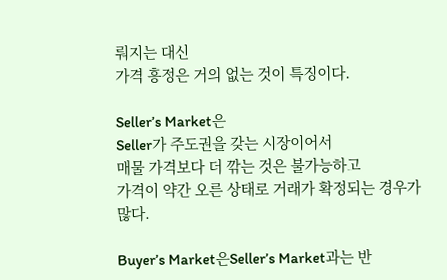뤄지는 대신
가격 흥정은 거의 없는 것이 특징이다.

Seller’s Market은
Seller가 주도권을 갖는 시장이어서
매물 가격보다 더 깎는 것은 불가능하고
가격이 약간 오른 상태로 거래가 확정되는 경우가 많다.

Buyer’s Market은Seller’s Market과는 반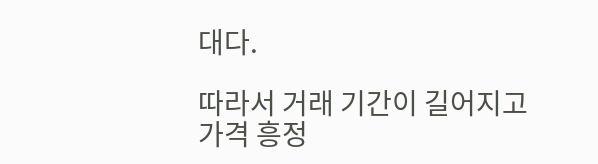대다.

따라서 거래 기간이 길어지고
가격 흥정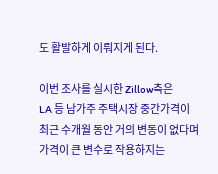도 활발하게 이뤄지게 된다.

이번 조사를 실시한 Zillow측은
LA 등 남가주 주택시장 중간가격이
최근 수개월 동안 거의 변동이 없다며
가격이 큰 변수로 작용하지는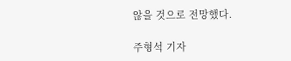않을 것으로 전망했다.

주형석 기자